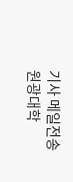기사 메일전송
원광대학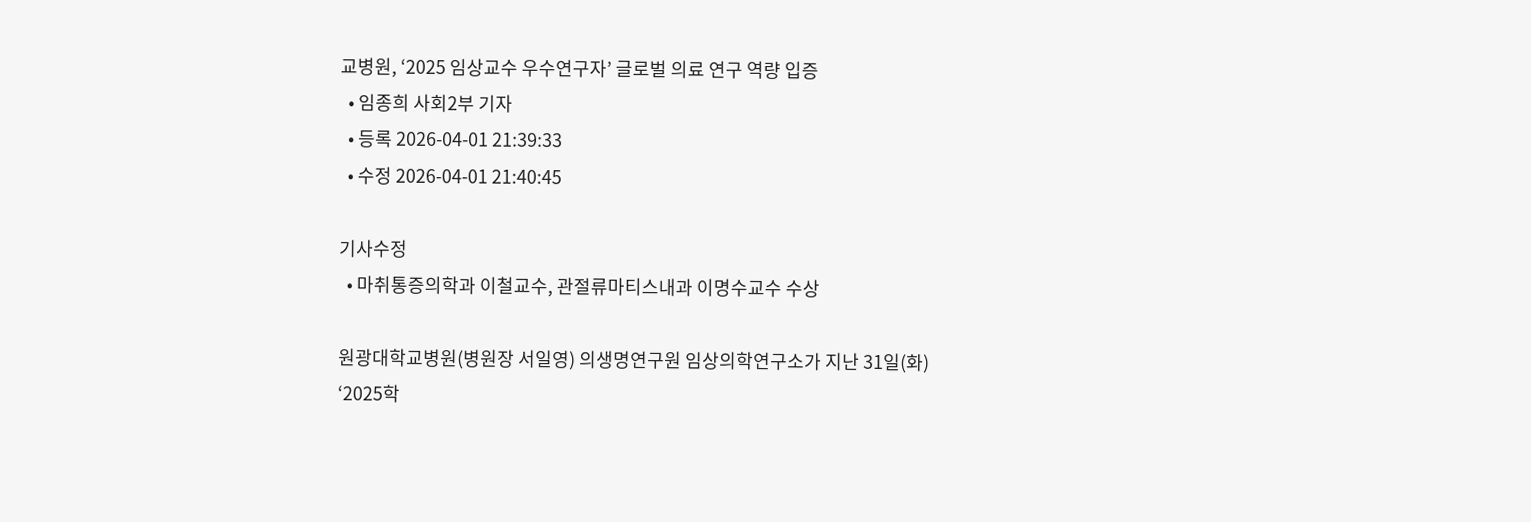교병원, ‘2025 임상교수 우수연구자’ 글로벌 의료 연구 역량 입증
  • 임종희 사회2부 기자
  • 등록 2026-04-01 21:39:33
  • 수정 2026-04-01 21:40:45

기사수정
  • 마취통증의학과 이철교수, 관절류마티스내과 이명수교수 수상

원광대학교병원(병원장 서일영) 의생명연구원 임상의학연구소가 지난 31일(화) ‘2025학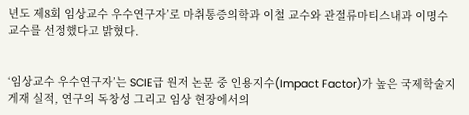년도 제8회 임상교수 우수연구자’로 마취통증의학과 이철 교수와 관절류마티스내과 이명수 교수를 선정했다고 밝혔다.


‘임상교수 우수연구자’는 SCIE급 원저 논문 중 인용지수(Impact Factor)가 높은 국제학술지 게재 실적, 연구의 독창성 그리고 임상 현장에서의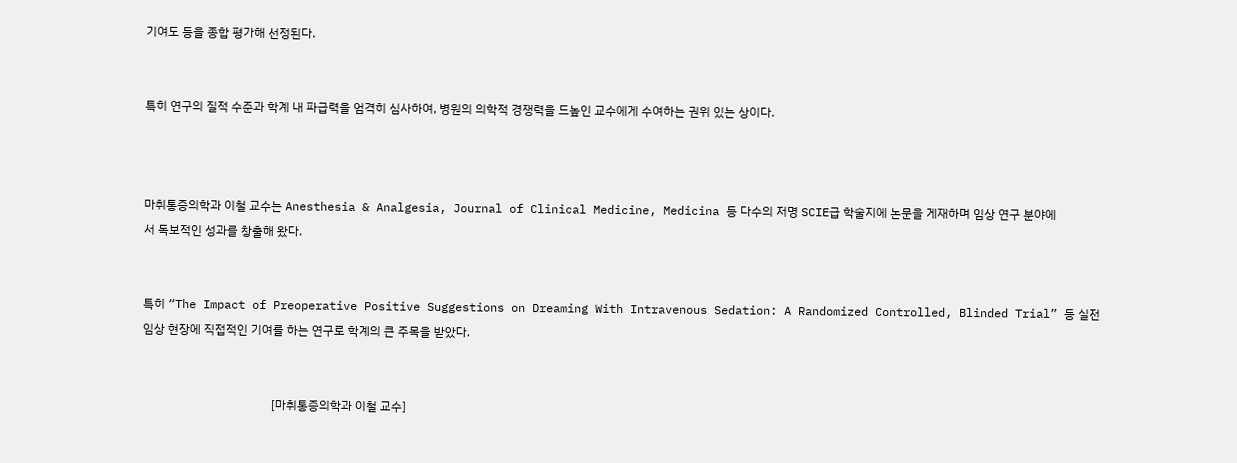기여도 등을 종합 평가해 선정된다.


특히 연구의 질적 수준과 학계 내 파급력을 엄격히 심사하여, 병원의 의학적 경쟁력을 드높인 교수에게 수여하는 권위 있는 상이다.



마취통증의학과 이철 교수는 Anesthesia & Analgesia, Journal of Clinical Medicine, Medicina 등 다수의 저명 SCIE급 학술지에 논문을 게재하며 임상 연구 분야에서 독보적인 성과를 창출해 왔다.


특히 “The Impact of Preoperative Positive Suggestions on Dreaming With Intravenous Sedation: A Randomized Controlled, Blinded Trial” 등 실전 임상 현장에 직접적인 기여를 하는 연구로 학계의 큰 주목을 받았다.


                                           [마취통증의학과 이철 교수]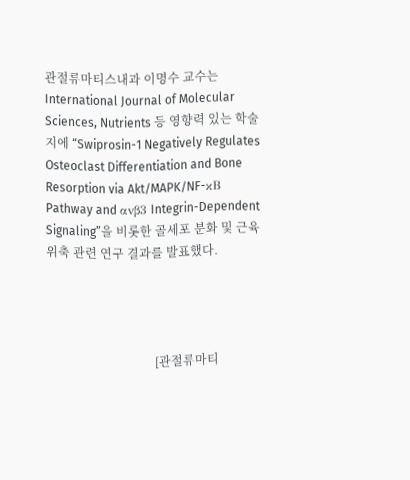관절류마티스내과 이명수 교수는 International Journal of Molecular Sciences, Nutrients 등 영향력 있는 학술지에 “Swiprosin-1 Negatively Regulates Osteoclast Differentiation and Bone Resorption via Akt/MAPK/NF-κB Pathway and αvβ3 Integrin-Dependent Signaling”을 비롯한 골세포 분화 및 근육 위축 관련 연구 결과를 발표했다.




                                    [관절류마티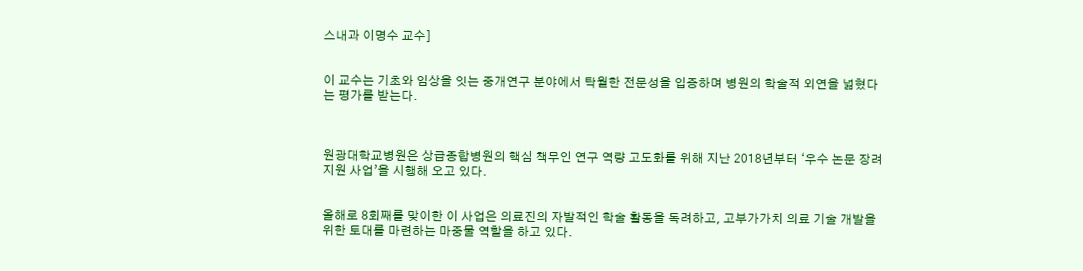스내과 이명수 교수]


이 교수는 기초와 임상을 잇는 중개연구 분야에서 탁월한 전문성을 입증하며 병원의 학술적 외연을 넓혔다는 평가를 받는다.



원광대학교병원은 상급종합병원의 핵심 책무인 연구 역량 고도화를 위해 지난 2018년부터 ‘우수 논문 장려 지원 사업’을 시행해 오고 있다.


올해로 8회째를 맞이한 이 사업은 의료진의 자발적인 학술 활동을 독려하고, 고부가가치 의료 기술 개발을 위한 토대를 마련하는 마중물 역할을 하고 있다.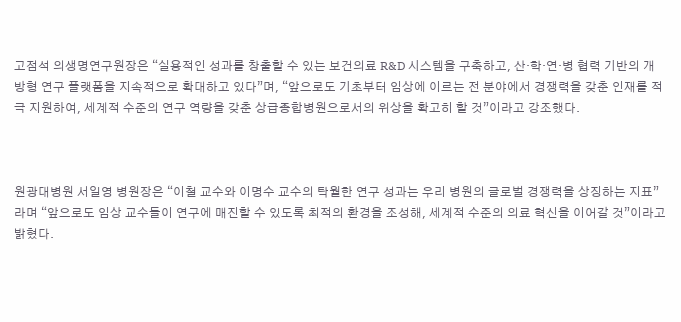고점석 의생명연구원장은 “실용적인 성과를 창출할 수 있는 보건의료 R&D 시스템을 구축하고, 산·학·연·병 협력 기반의 개방형 연구 플랫폼을 지속적으로 확대하고 있다”며, “앞으로도 기초부터 임상에 이르는 전 분야에서 경쟁력을 갖춘 인재를 적극 지원하여, 세계적 수준의 연구 역량을 갖춘 상급종합병원으로서의 위상을 확고히 할 것”이라고 강조했다.



원광대병원 서일영 병원장은 “이철 교수와 이명수 교수의 탁월한 연구 성과는 우리 병원의 글로벌 경쟁력을 상징하는 지표”라며 “앞으로도 임상 교수들이 연구에 매진할 수 있도록 최적의 환경을 조성해, 세계적 수준의 의료 혁신을 이어갈 것”이라고 밝혔다.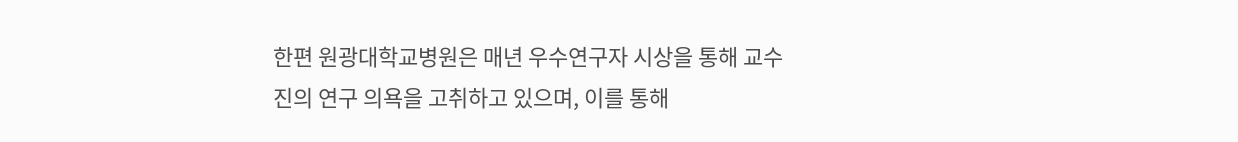한편 원광대학교병원은 매년 우수연구자 시상을 통해 교수진의 연구 의욕을 고취하고 있으며, 이를 통해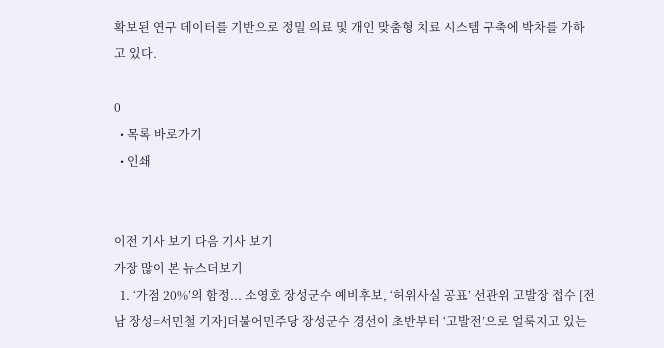확보된 연구 데이터를 기반으로 정밀 의료 및 개인 맞춤형 치료 시스템 구축에 박차를 가하고 있다.

0
  • 목록 바로가기
  • 인쇄


이전 기사 보기 다음 기사 보기
가장 많이 본 뉴스더보기
  1. ‘가점 20%’의 함정... 소영호 장성군수 예비후보, ‘허위사실 공표’ 선관위 고발장 접수 [전남 장성=서민철 기자]더불어민주당 장성군수 경선이 초반부터 ‘고발전’으로 얼룩지고 있는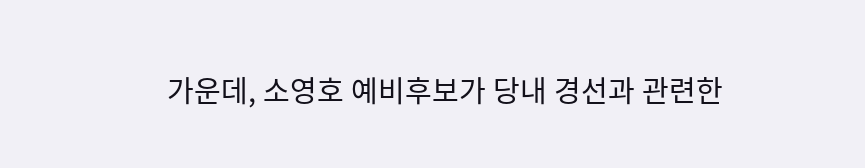가운데, 소영호 예비후보가 당내 경선과 관련한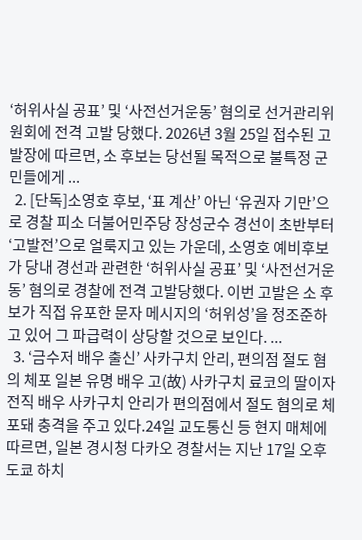‘허위사실 공표’ 및 ‘사전선거운동’ 혐의로 선거관리위원회에 전격 고발 당했다. 2026년 3월 25일 접수된 고발장에 따르면, 소 후보는 당선될 목적으로 불특정 군민들에게 ...
  2. [단독]소영호 후보, ‘표 계산’ 아닌 ‘유권자 기만’으로 경찰 피소 더불어민주당 장성군수 경선이 초반부터‘고발전’으로 얼룩지고 있는 가운데, 소영호 예비후보가 당내 경선과 관련한 ‘허위사실 공표’ 및 ‘사전선거운동’ 혐의로 경찰에 전격 고발당했다. 이번 고발은 소 후보가 직접 유포한 문자 메시지의 ‘허위성’을 정조준하고 있어 그 파급력이 상당할 것으로 보인다. ...
  3. ‘금수저 배우 출신’ 사카구치 안리, 편의점 절도 혐의 체포 일본 유명 배우 고(故) 사카구치 료코의 딸이자 전직 배우 사카구치 안리가 편의점에서 절도 혐의로 체포돼 충격을 주고 있다.24일 교도통신 등 현지 매체에 따르면, 일본 경시청 다카오 경찰서는 지난 17일 오후 도쿄 하치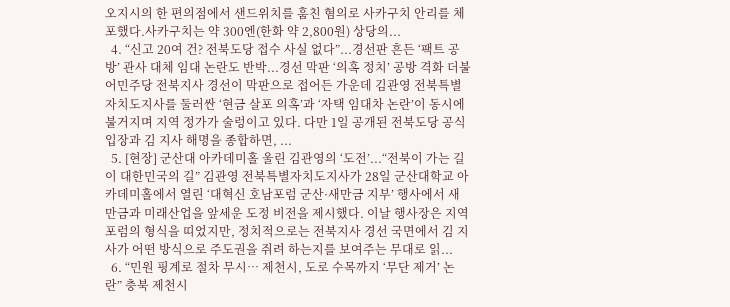오지시의 한 편의점에서 샌드위치를 훔친 혐의로 사카구치 안리를 체포했다.사카구치는 약 300엔(한화 약 2,800원) 상당의...
  4. “신고 20여 건? 전북도당 접수 사실 없다”...경선판 흔든 ‘팩트 공방’ 관사 대체 임대 논란도 반박...경선 막판 ‘의혹 정치’ 공방 격화 더불어민주당 전북지사 경선이 막판으로 접어든 가운데 김관영 전북특별자치도지사를 둘러싼 ‘현금 살포 의혹’과 ‘자택 임대차 논란’이 동시에 불거지며 지역 정가가 술렁이고 있다. 다만 1일 공개된 전북도당 공식 입장과 김 지사 해명을 종합하면, ...
  5. [현장] 군산대 아카데미홀 울린 김관영의 ‘도전’...“전북이 가는 길이 대한민국의 길” 김관영 전북특별자치도지사가 28일 군산대학교 아카데미홀에서 열린 ‘대혁신 호남포럼 군산·새만금 지부’ 행사에서 새만금과 미래산업을 앞세운 도정 비전을 제시했다. 이날 행사장은 지역 포럼의 형식을 띠었지만, 정치적으로는 전북지사 경선 국면에서 김 지사가 어떤 방식으로 주도권을 쥐려 하는지를 보여주는 무대로 읽...
  6. “민원 핑계로 절차 무시… 제천시, 도로 수목까지 ‘무단 제거’ 논란” 충북 제천시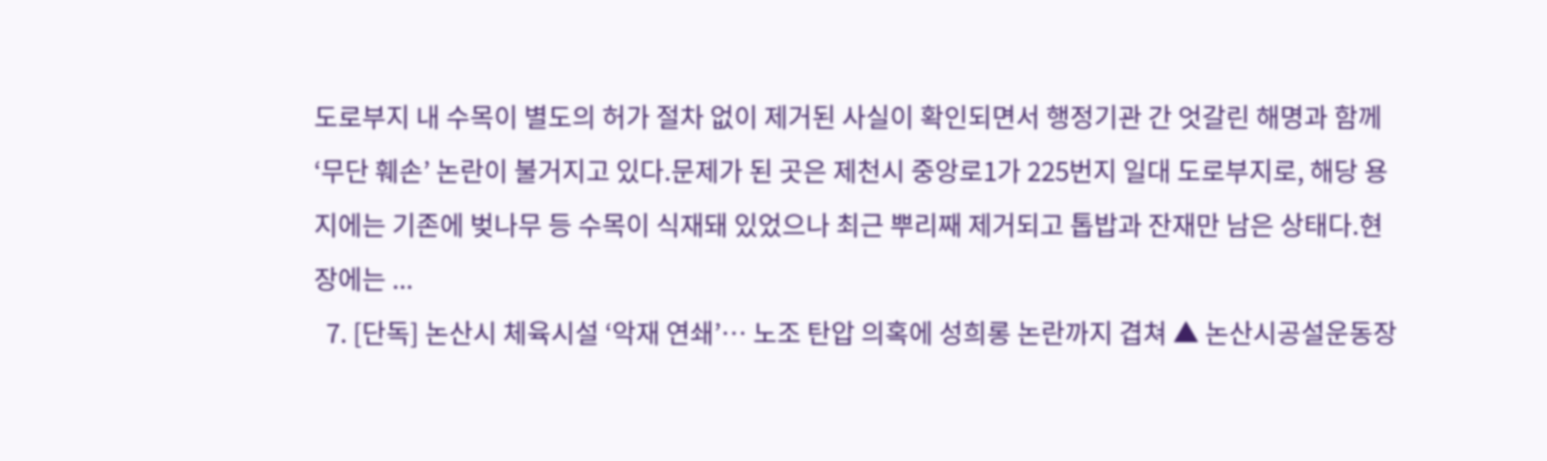도로부지 내 수목이 별도의 허가 절차 없이 제거된 사실이 확인되면서 행정기관 간 엇갈린 해명과 함께 ‘무단 훼손’ 논란이 불거지고 있다.문제가 된 곳은 제천시 중앙로1가 225번지 일대 도로부지로, 해당 용지에는 기존에 벚나무 등 수목이 식재돼 있었으나 최근 뿌리째 제거되고 톱밥과 잔재만 남은 상태다.현장에는 ...
  7. [단독] 논산시 체육시설 ‘악재 연쇄’… 노조 탄압 의혹에 성희롱 논란까지 겹쳐 ▲ 논산시공설운동장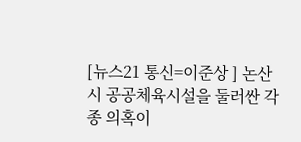[뉴스21 통신=이준상 ] 논산시 공공체육시설을 둘러싼 각종 의혹이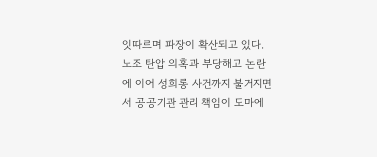잇따르며 파장이 확산되고 있다. 노조 탄압 의혹과 부당해고 논란에 이어 성희롱 사건까지 불거지면서 공공기관 관리 책임이 도마에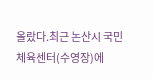올랐다.최근 논산시 국민체육센터(수영장)에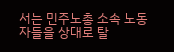서는 민주노총 소속 노동자들을 상대로 탈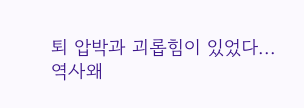퇴 압박과 괴롭힘이 있었다...
역사왜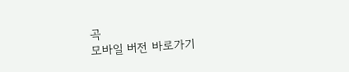곡
모바일 버전 바로가기